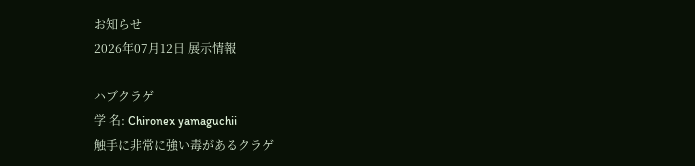お知らせ
2026年07月12日 展示情報

ハブクラゲ
学 名: Chironex yamaguchii
触手に非常に強い毒があるクラゲ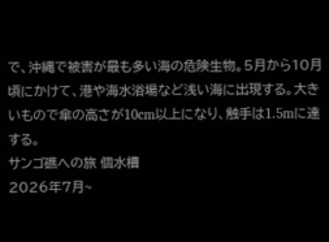で、沖縄で被害が最も多い海の危険生物。5月から10月頃にかけて、港や海水浴場など浅い海に出現する。大きいもので傘の高さが10cm以上になり、触手は1.5mに達する。
サンゴ礁への旅 個水槽
2026年7月~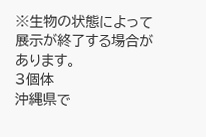※生物の状態によって展示が終了する場合があります。
3個体
沖縄県で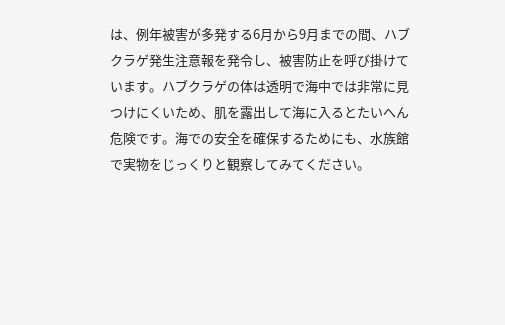は、例年被害が多発する6月から9月までの間、ハブクラゲ発生注意報を発令し、被害防止を呼び掛けています。ハブクラゲの体は透明で海中では非常に見つけにくいため、肌を露出して海に入るとたいへん危険です。海での安全を確保するためにも、水族館で実物をじっくりと観察してみてください。